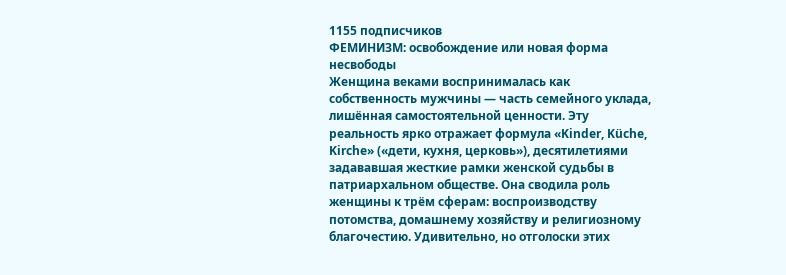1155 подписчиков
ФЕМИНИЗМ: освобождение или новая форма несвободы
Женщина веками воспринималась как собственность мужчины — часть семейного уклада, лишённая самостоятельной ценности. Эту реальность ярко отражает формула «Kinder, Küche, Kirche» («дети, кухня, церковь»), десятилетиями задававшая жесткие рамки женской судьбы в патриархальном обществе. Она сводила роль женщины к трём сферам: воспроизводству потомства, домашнему хозяйству и религиозному благочестию. Удивительно, но отголоски этих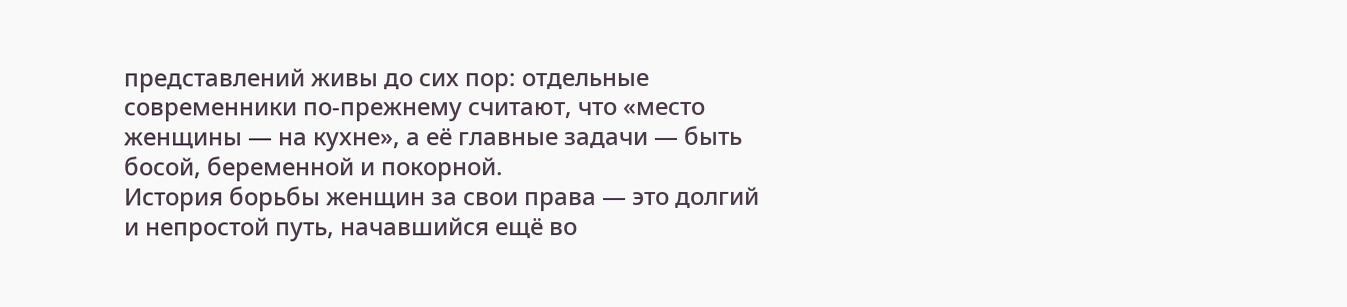представлений живы до сих пор: отдельные современники по‑прежнему считают, что «место женщины — на кухне», а её главные задачи — быть босой, беременной и покорной.
История борьбы женщин за свои права — это долгий и непростой путь, начавшийся ещё во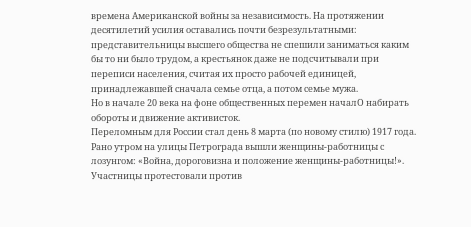времена Американской войны за независимость. На протяжении десятилетий усилия оставались почти безрезультатными: представительницы высшего общества не спешили заниматься каким бы то ни было трудом, а крестьянок даже не подсчитывали при переписи населения, считая их просто рабочей единицей, принадлежавшей сначала семье отца, а потом семье мужа.
Но в начале 20 века на фоне общественных перемен началО набирать обороты и движение активисток.
Переломным для России стал день 8 марта (по новому стилю) 1917 года. Рано утром на улицы Петрограда вышли женщины‑работницы с лозунгом: «Война, дороговизна и положение женщины‑работницы!». Участницы протестовали против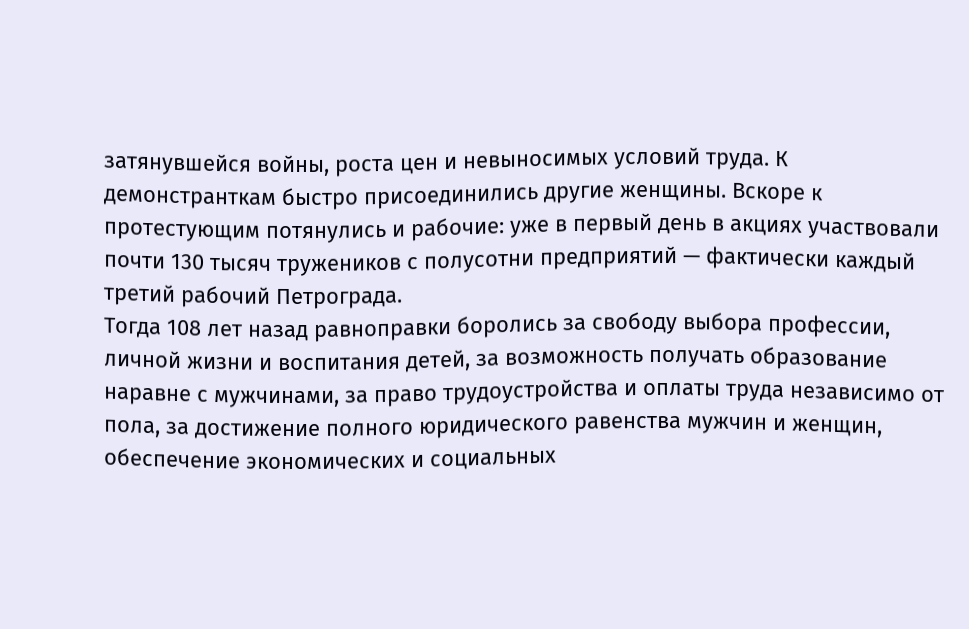затянувшейся войны, роста цен и невыносимых условий труда. К демонстранткам быстро присоединились другие женщины. Вскоре к протестующим потянулись и рабочие: уже в первый день в акциях участвовали почти 130 тысяч тружеников с полусотни предприятий — фактически каждый третий рабочий Петрограда.
Тогда 108 лет назад равноправки боролись за свободу выбора профессии, личной жизни и воспитания детей, за возможность получать образование наравне с мужчинами, за право трудоустройства и оплаты труда независимо от пола, за достижение полного юридического равенства мужчин и женщин, обеспечение экономических и социальных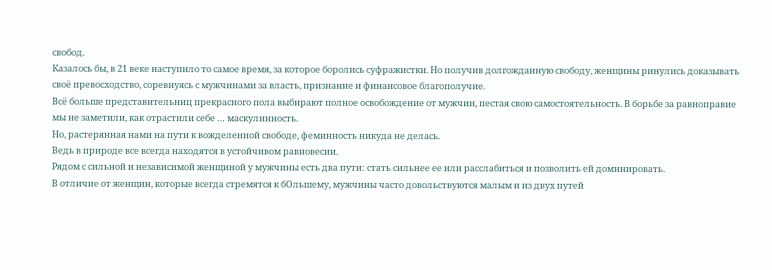свобод.
Казалось бы, в 21 веке наступило то самое время, за которое боролись суфражистки. Но получив долгожданную свободу, женщины ринулись доказывать своё превосходство, соревнуясь с мужчинами за власть, признание и финансовое благополучие.
Всё больше представительниц прекрасного пола выбирают полное освобождение от мужчин, пестая свою самостоятельность. В борьбе за равноправие мы не заметили, как отрастили себе … маскулинность.
Но, растерянная нами на пути к вожделенной свободе, феминность никуда не делась.
Ведь в природе все всегда находятся в устойчивом равновесии.
Рядом с сильной и независимой женщиной у мужчины есть два пути: стать сильнее ее или расслабиться и позволить ей доминировать.
В отличие от женщин, которые всегда стремятся к бОльшему, мужчины часто довольствуются малым и из двух путей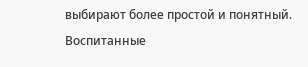выбирают более простой и понятный.
Воспитанные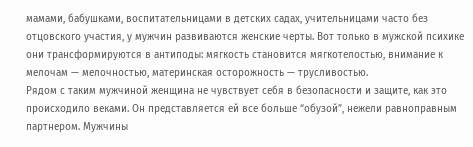мамами, бабушками, воспитательницами в детских садах, учительницами часто без отцовского участия, у мужчин развиваются женские черты. Вот только в мужской психике они трансформируются в антиподы: мягкость становится мягкотелостью, внимание к мелочам — мелочностью, материнская осторожность — трусливостью.
Рядом с таким мужчиной женщина не чувствует себя в безопасности и защите, как это происходило веками. Он представляется ей все больше “обузой”, нежели равноправным партнером. Мужчины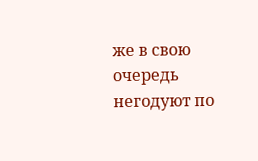же в свою очередь негодуют по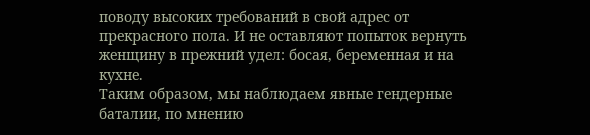поводу высоких требований в свой адрес от прекрасного пола. И не оставляют попыток вернуть женщину в прежний удел: босая, беременная и на кухне.
Таким образом, мы наблюдаем явные гендерные баталии, по мнению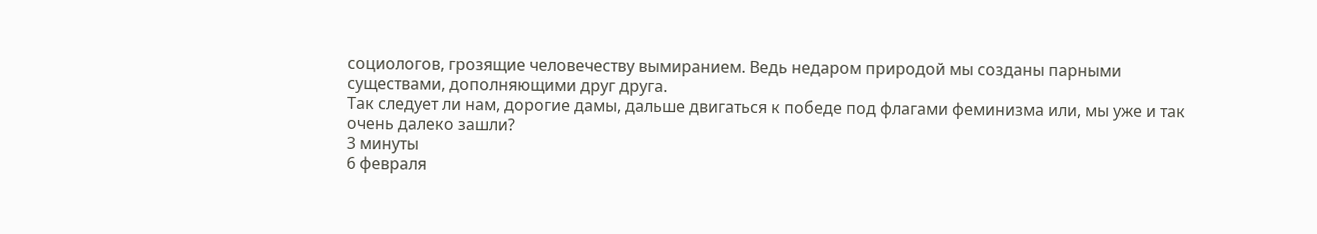социологов, грозящие человечеству вымиранием. Ведь недаром природой мы созданы парными существами, дополняющими друг друга.
Так следует ли нам, дорогие дамы, дальше двигаться к победе под флагами феминизма или, мы уже и так очень далеко зашли?
3 минуты
6 февраля